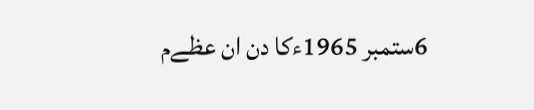6ستمبر 1965ءکا دن ان عظےم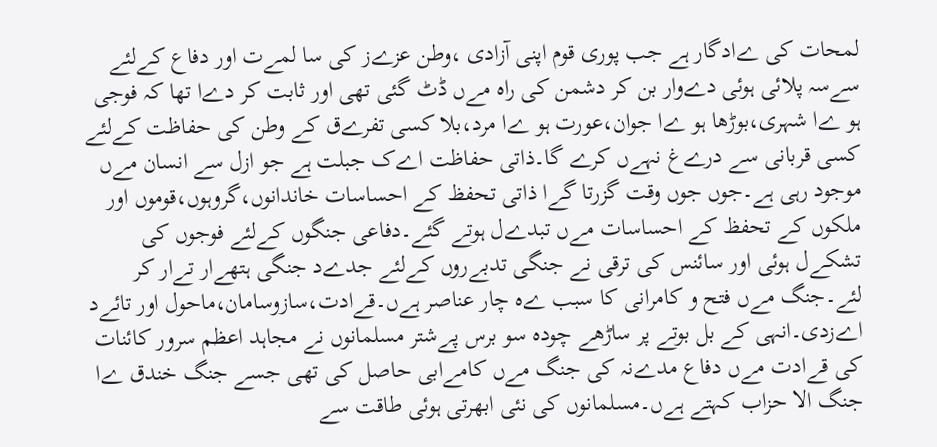لمحات کی ےادگار ہے جب پوری قوم اپنی آزادی ،وطن عزےز کی سا لمےت اور دفاع کےلئے سےسہ پلائی ہوئی دےوار بن کر دشمن کی راہ مےں ڈٹ گئی تھی اور ثابت کر دےا تھا کہ فوجی ہو ےا شہری،بوڑھا ہو ےا جوان،عورت ہو ےا مرد،بلا کسی تفرےق کے وطن کی حفاظت کےلئے کسی قربانی سے درےغ نہےں کرے گا۔ذاتی حفاظت اےک جبلت ہے جو ازل سے انسان مےں موجود رہی ہے۔جوں جوں وقت گزرتا گےا ذاتی تحفظ کے احساسات خاندانوں،گروہوں،قوموں اور ملکوں کے تحفظ کے احساسات مےں تبدےل ہوتے گئے۔دفاعی جنگوں کےلئے فوجوں کی تشکےل ہوئی اور سائنس کی ترقی نے جنگی تدبےروں کےلئے جدےد جنگی ہتھےار تےار کر لئے۔جنگ مےں فتح و کامرانی کا سبب ےہ چار عناصر ہےں۔قےادت،سازوسامان،ماحول اور تائےد اےزدی۔انہی کے بل بوتے پر ساڑھے چودہ سو برس پےشتر مسلمانوں نے مجاہد اعظم سرور کائنات کی قےادت مےں دفاع مدےنہ کی جنگ مےں کامےابی حاصل کی تھی جسے جنگ خندق ےا جنگ الا حزاب کہتے ہےں۔مسلمانوں کی نئی ابھرتی ہوئی طاقت سے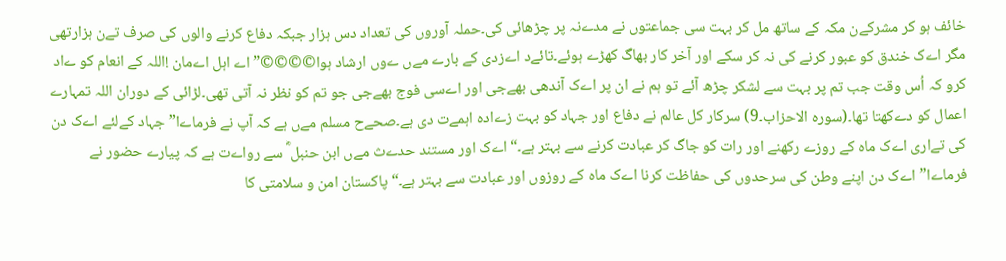خائف ہو کر مشرکےن مکہ کے ساتھ مل کر بہت سی جماعتوں نے مدےنہ پر چڑھائی کی۔حملہ آوروں کی تعداد دس ہزار جبکہ دفاع کرنے والوں کی صرف تےن ہزارتھی مگر اےک خندق کو عبور کرنے کی نہ کر سکے اور آخر کار بھاگ کھڑے ہوئے۔تائےد اےزدی کے بارے مےں ےوں ارشاد ہوا©©©©”اے اہل اےمان !اللہ کے انعام کو ےاد کرو کہ اُس وقت جب تم پر بہت سے لشکر چڑھ آئے تو ہم نے ان پر اےک آندھی بھےجی اور اےسی فوج بھےجی جو تم کو نظر نہ آتی تھی۔لڑائی کے دوران اللہ تمہارے اعمال کو دےکھتا تھا۔(سورہ الاحزاب۔9) سرکار کل عالم نے دفاع اور جہاد کو بہت زےادہ اہمےت دی ہے۔صحےح مسلم مےں ہے کہ آپ نے فرماےا” جہاد کےلئے اےک دن کی تےاری اےک ماہ کے روزے رکھنے اور رات کو جاگ کر عبادت کرنے سے بہتر ہے۔“اےک اور مستند حدےث مےں ابن حنبل ؓ سے رواےت ہے کہ پیارے حضور نے فرماےا”اےک دن اپنے وطن کی سرحدوں کی حفاظت کرنا اےک ماہ کے روزوں اور عبادت سے بہتر ہے۔“ پاکستان امن و سلامتی کا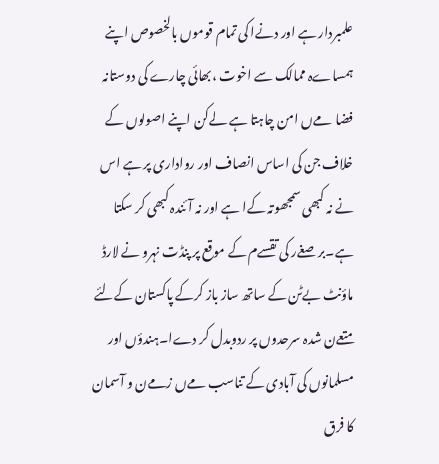علمبردار ہے اور دنےا کی تمام قوموں بالخصوص اپنے ہمساےہ ممالک سے اخوت ،بھائی چارے کی دوستانہ فضا مےں امن چاہتا ہے لےکن اپنے اصولوں کے خلاف جن کی اساس انصاف اور رواداری پر ہے اس نے نہ کبھی سمجھوتہ کےا ہے اور نہ آئندہ کبھی کر سکتا ہے۔بر صغےر کی تقسےم کے موقع پر پنڈت نہرو نے لارڈ ماؤنٹ بےٹن کے ساتھ ساز باز کرکے پاکستان کےلئے متعےن شدہ سرحدوں پر ردوبدل کر دےا۔ہندؤں اور مسلمانوں کی آبادی کے تناسب مےں زمےن و آسمان کا فرق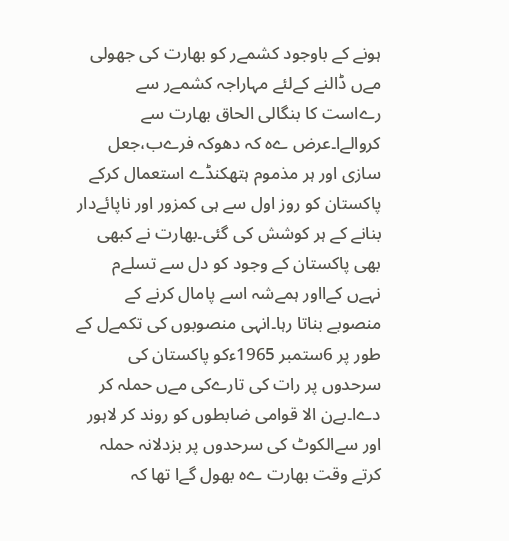ہونے کے باوجود کشمےر کو بھارت کی جھولی مےں ڈالنے کےلئے مہاراجہ کشمےر سے رےاست کا بنگالی الحاق بھارت سے کروالےا۔عرض ےہ کہ دھوکہ فرےب،جعل سازی اور ہر مذموم ہتھکنڈے استعمال کرکے پاکستان کو روز اول سے ہی کمزور اور ناپائےدار بنانے کے ہر کوشش کی گئی۔بھارت نے کبھی بھی پاکستان کے وجود کو دل سے تسلےم نہےں کےااور ہمےشہ اسے پامال کرنے کے منصوبے بناتا رہا۔انہی منصوبوں کی تکمےل کے طور پر 6ستمبر 1965ءکو پاکستان کی سرحدوں پر رات کی تارےکی مےں حملہ کر دےا۔بےن الا قوامی ضابطوں کو روند کر لاہور اور سےالکوٹ کی سرحدوں پر بزدلانہ حملہ کرتے وقت بھارت ےہ بھول گےا تھا کہ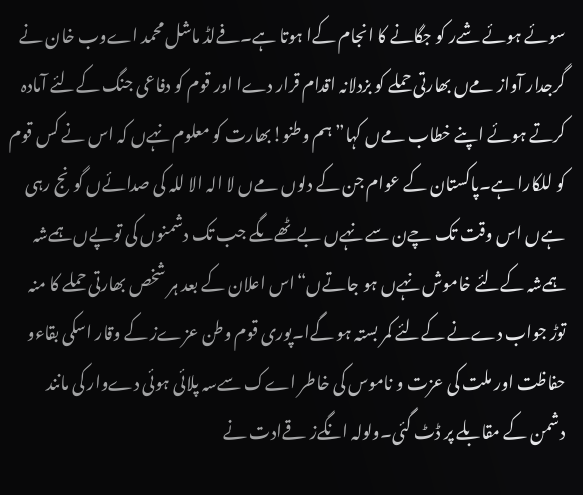سوئے ہوئے شےر کو جگانے کا انجام کےا ہوتا ہے۔فےلڈ ماشل محمد اےوب خان نے گرجدار آواز مےں بھارتی حملے کو بزدلانہ اقدام قرار دےا اور قوم کو دفاعی جنگ کےلئے آمادہ کرتے ہوئے اپنے خطاب مےں کہا”ہم وطنو!بھارت کو معلوم نہےں کہ اس نے کس قوم کو للکارا ہے۔پاکستان کے عوام جن کے دلوں مےں لا الہ الا للہ کی صدائےں گونج رہی ہےں اس وقت تک چےن سے نہےں بےٹھےںگے جب تک دشمنوں کی توپےں ہمےشہ ہمےشہ کےلئے خاموش نہےں ہو جاتےں“اس اعلان کے بعد ہر شخص بھارتی حملے کا منہ توڑ جواب دےنے کےلئے کمر بستہ ہو گےا۔پوری قوم وطن عزےز کے وقار اسکی بقاءو حفاظت اور ملت کی عزت و ناموس کی خاطر اےک سےسہ پلائی ہوئی دےوار کی مانند دشمن کے مقابلے پر ڈٹ گئی۔ولولہ انگےز قےادت نے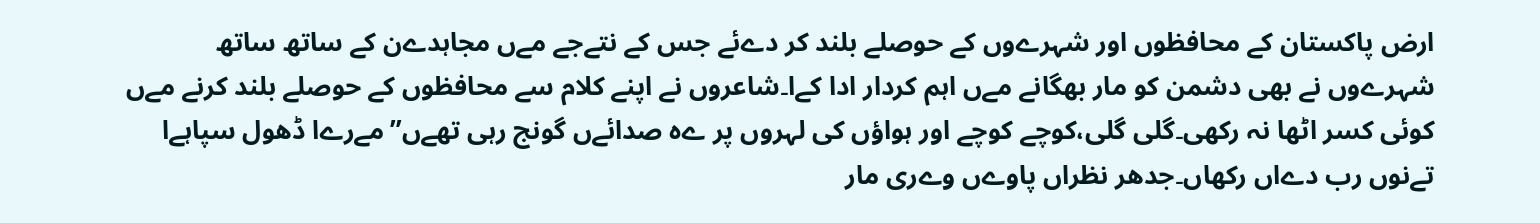ارض پاکستان کے محافظوں اور شہرےوں کے حوصلے بلند کر دےئے جس کے نتےجے مےں مجاہدےن کے ساتھ ساتھ شہرےوں نے بھی دشمن کو مار بھگانے مےں اہم کردار ادا کےا۔شاعروں نے اپنے کلام سے محافظوں کے حوصلے بلند کرنے مےں کوئی کسر اٹھا نہ رکھی۔گلی گلی،کوچے کوچے اور ہواؤں کی لہروں پر ےہ صدائےں گونج رہی تھےں”مےرےا ڈھول سپاہےا تےنوں رب دےاں رکھاں۔جدھر نظراں پاوےں وےری مار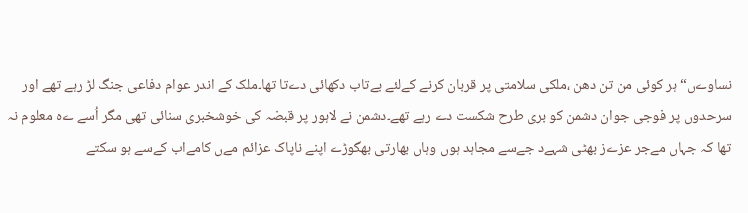نساوےں“ہر کوئی من تن دھن ،ملکی سلامتی پر قربان کرنے کےلئے بےتاب دکھائی دےتا تھا۔ملک کے اندر عوام دفاعی جنگ لڑ رہے تھے اور سرحدوں پر فوجی جوان دشمن کو بری طرح شکست دے رہے تھے۔دشمن نے لاہور پر قبضہ کی خوشخبری سنائی تھی مگر اُسے ےہ معلوم نہ تھا کہ جہاں مےجر عزےز بھٹی شہےد جےسے مجاہد ہوں وہاں بھارتی بھگوڑے اپنے ناپاک عزائم مےں کامےاب کےسے ہو سکتے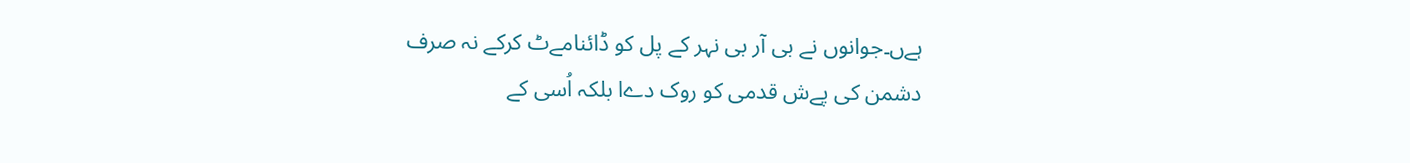ہےں۔جوانوں نے بی آر بی نہر کے پل کو ڈائنامےٹ کرکے نہ صرف دشمن کی پےش قدمی کو روک دےا بلکہ اُسی کے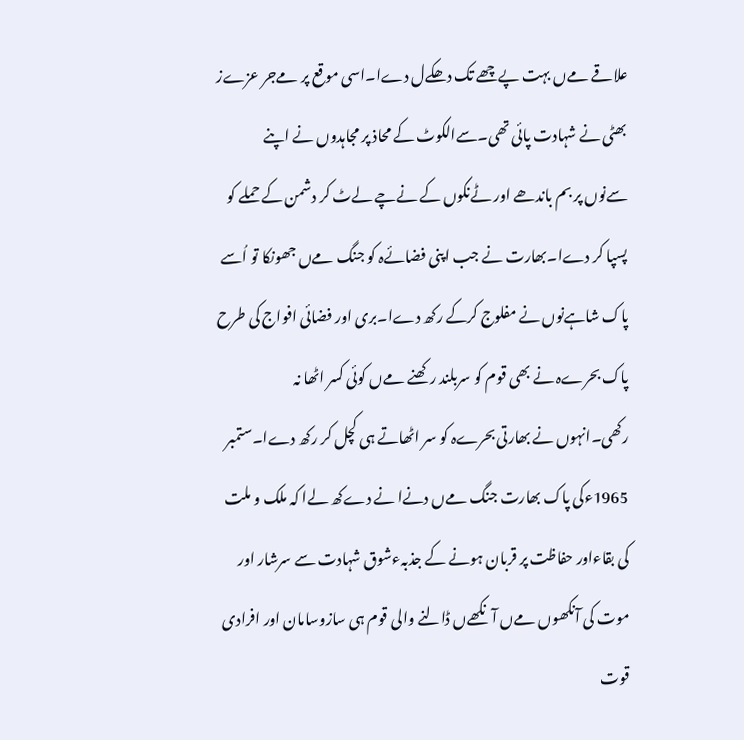علاقے مےں بہت پےچھے تک دھکےل دےا۔اسی موقع پر مےجر عزےز بھٹی نے شہادت پائی تھی۔سےالکوٹ کے محاذ پر مجاہدوں نے اپنے سےنوں پر بم باندھے اور ٹےنکوں کے نےچے لےٹ کر دشمن کے حملے کو پسپا کر دےا۔بھارت نے جب اپنی فضائےہ کو جنگ مےں جھونکا تو اُسے پاک شاہےنوں نے مفلوج کرکے رکھ دےا۔بری اور فضائی افواج کی طرح پاک بحرےہ نے بھی قوم کو سربلند رکھنے مےں کوئی کسر اٹھا نہ رکھی۔انہوں نے بھارتی بحرےہ کو سر اٹھاتے ہی کچل کر رکھ دےا۔ستمبر 1965ءکی پاک بھارت جنگ مےں دنےا نے دےکھ لےا کہ ملک و ملت کی بقاءاور حفاظت پر قربان ہونے کے جذبہءشوق شہادت سے سرشار اور موت کی آنکھوں مےں آنکھےں ڈالنے والی قوم ہی سازوسامان اور افرادی قوت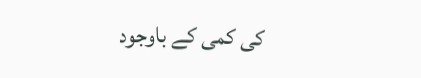کی کمی کے باوجود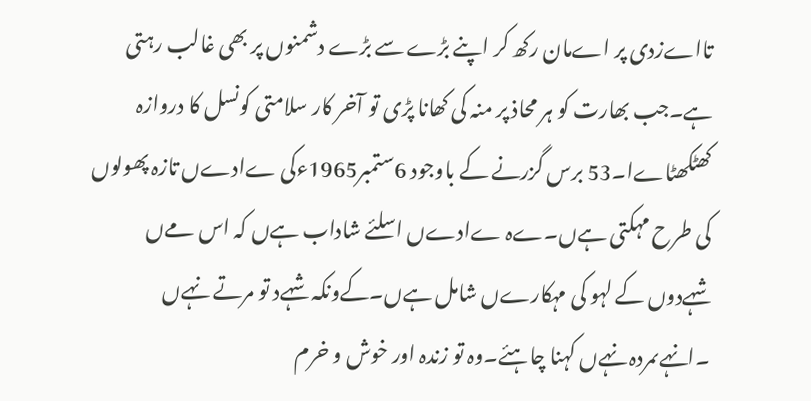تااےزدی پر اےمان رکھ کر اپنے بڑے سے بڑے دشمنوں پر بھی غالب رہتی ہے۔جب بھارت کو ہر محاذ پر منہ کی کھانا پڑی تو آخر کار سلامتی کونسل کا دروازہ کھٹکھٹاےا۔53 برس گزرنے کے باوجود 6ستمبر1965ءکی ےادےں تازہ پھولوں کی طرح مہکتی ہےں۔ےہ ےادےں اسلئے شاداب ہےں کہ اس مےں شہےدوں کے لہو کی مہکارےں شامل ہےں۔کےونکہ شہےد تو مرتے نہےں ۔انہےںمردہ نہےں کہنا چاہئے۔وہ تو زندہ اور خوش و خرم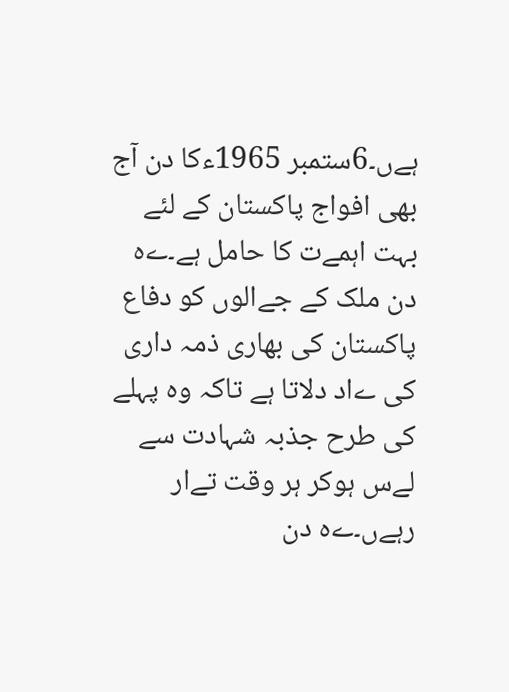ہےں۔6ستمبر 1965ءکا دن آج بھی افواج پاکستان کے لئے بہت اہمےت کا حامل ہے۔ےہ دن ملک کے جےالوں کو دفاع پاکستان کی بھاری ذمہ داری کی ےاد دلاتا ہے تاکہ وہ پہلے کی طرح جذبہ شہادت سے لےس ہوکر ہر وقت تےار رہےں۔ےہ دن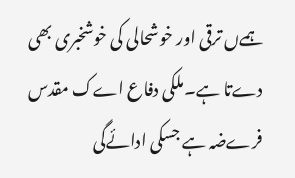ہمےں ترقی اور خوشحالی کی خوشخبری بھی دےتا ہے۔ملکی دفاع اےک مقدس فرےضہ ہے جسکی ادائےگی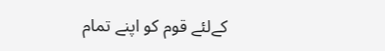کےلئے قوم کو اپنے تمام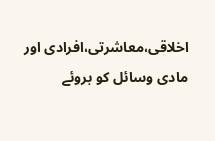اخلاقی،معاشرتی،افرادی اور مادی وسائل کو بروئے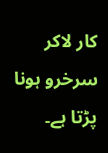کار لاکر سرخرو ہونا پڑتا ہے۔